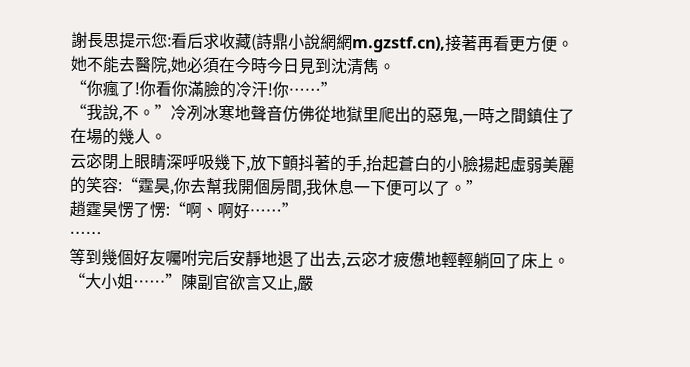謝長思提示您:看后求收藏(詩鼎小說網網m.gzstf.cn),接著再看更方便。
她不能去醫院,她必須在今時今日見到沈清雋。
“你瘋了!你看你滿臉的冷汗!你……”
“我說,不。”冷冽冰寒地聲音仿佛從地獄里爬出的惡鬼,一時之間鎮住了在場的幾人。
云宓閉上眼睛深呼吸幾下,放下顫抖著的手,抬起蒼白的小臉揚起虛弱美麗的笑容:“霆昊,你去幫我開個房間,我休息一下便可以了。”
趙霆昊愣了愣:“啊、啊好……”
……
等到幾個好友囑咐完后安靜地退了出去,云宓才疲憊地輕輕躺回了床上。
“大小姐……”陳副官欲言又止,嚴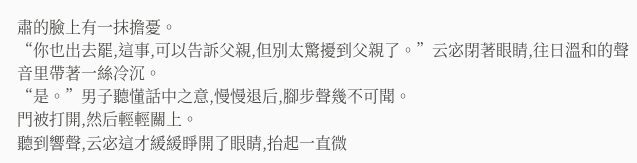肅的臉上有一抹擔憂。
“你也出去罷,這事,可以告訴父親,但別太驚擾到父親了。”云宓閉著眼睛,往日溫和的聲音里帶著一絲冷沉。
“是。”男子聽懂話中之意,慢慢退后,腳步聲幾不可聞。
門被打開,然后輕輕關上。
聽到響聲,云宓這才緩緩睜開了眼睛,抬起一直微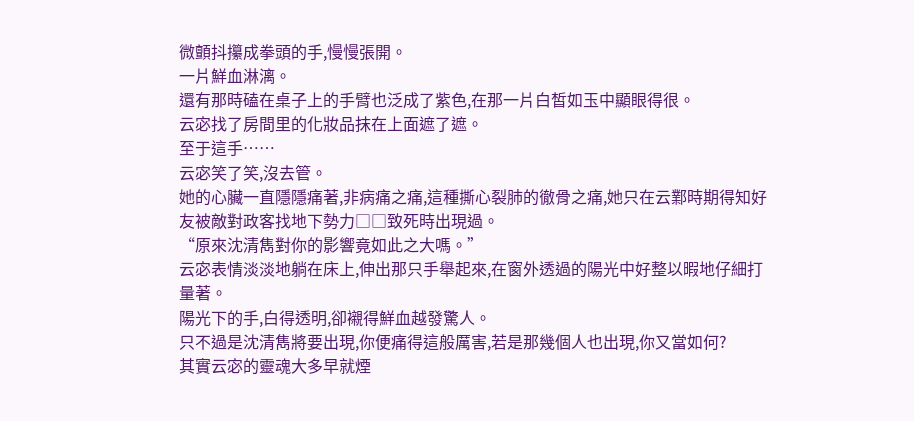微顫抖攥成拳頭的手,慢慢張開。
一片鮮血淋漓。
還有那時磕在桌子上的手臂也泛成了紫色,在那一片白皙如玉中顯眼得很。
云宓找了房間里的化妝品抹在上面遮了遮。
至于這手……
云宓笑了笑,沒去管。
她的心臟一直隱隱痛著,非病痛之痛,這種撕心裂肺的徹骨之痛,她只在云鄴時期得知好友被敵對政客找地下勢力□□致死時出現過。
“原來沈清雋對你的影響竟如此之大嗎。”
云宓表情淡淡地躺在床上,伸出那只手舉起來,在窗外透過的陽光中好整以暇地仔細打量著。
陽光下的手,白得透明,卻襯得鮮血越發驚人。
只不過是沈清雋將要出現,你便痛得這般厲害,若是那幾個人也出現,你又當如何?
其實云宓的靈魂大多早就煙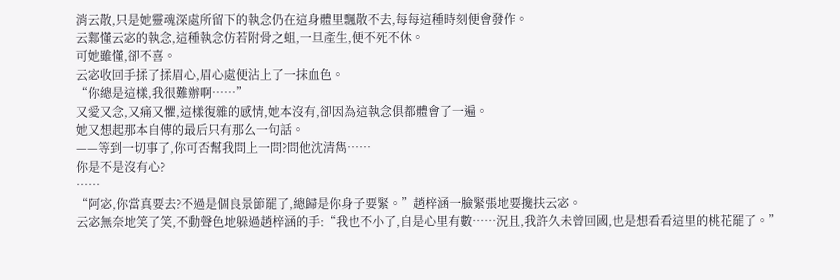消云散,只是她靈魂深處所留下的執念仍在這身體里飄散不去,每每這種時刻便會發作。
云鄴懂云宓的執念,這種執念仿若附骨之蛆,一旦產生,便不死不休。
可她雖懂,卻不喜。
云宓收回手揉了揉眉心,眉心處便沾上了一抹血色。
“你總是這樣,我很難辦啊……”
又愛又念,又痛又懼,這樣復雜的感情,她本沒有,卻因為這執念俱都體會了一遍。
她又想起那本自傳的最后只有那么一句話。
——等到一切事了,你可否幫我問上一問?問他沈清雋……
你是不是沒有心?
……
“阿宓,你當真要去?不過是個良景節罷了,總歸是你身子要緊。”趙梓涵一臉緊張地要攙扶云宓。
云宓無奈地笑了笑,不動聲色地躲過趙梓涵的手:“我也不小了,自是心里有數……況且,我許久未曾回國,也是想看看這里的桃花罷了。”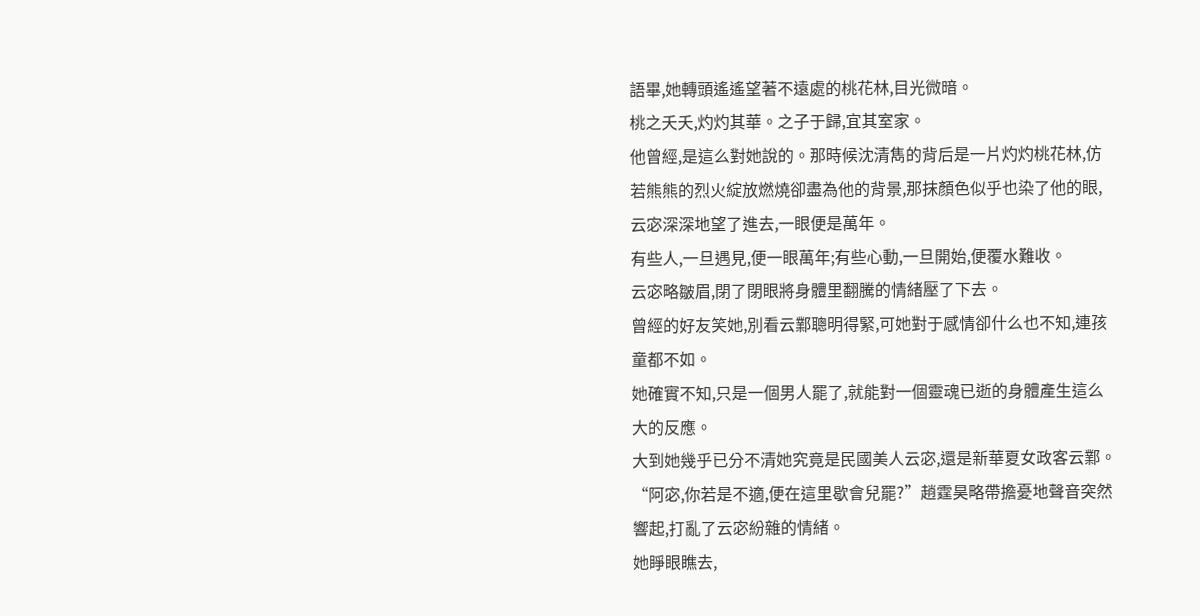語畢,她轉頭遙遙望著不遠處的桃花林,目光微暗。
桃之夭夭,灼灼其華。之子于歸,宜其室家。
他曾經,是這么對她說的。那時候沈清雋的背后是一片灼灼桃花林,仿若熊熊的烈火綻放燃燒卻盡為他的背景,那抹顏色似乎也染了他的眼,云宓深深地望了進去,一眼便是萬年。
有些人,一旦遇見,便一眼萬年;有些心動,一旦開始,便覆水難收。
云宓略皺眉,閉了閉眼將身體里翻騰的情緒壓了下去。
曾經的好友笑她,別看云鄴聰明得緊,可她對于感情卻什么也不知,連孩童都不如。
她確實不知,只是一個男人罷了,就能對一個靈魂已逝的身體產生這么大的反應。
大到她幾乎已分不清她究竟是民國美人云宓,還是新華夏女政客云鄴。
“阿宓,你若是不適,便在這里歇會兒罷?”趙霆昊略帶擔憂地聲音突然響起,打亂了云宓紛雜的情緒。
她睜眼瞧去,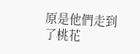原是他們走到了桃花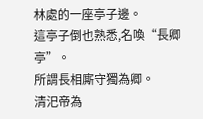林處的一座亭子邊。
這亭子倒也熟悉,名喚“長卿亭”。
所謂長相廝守獨為卿。
清汜帝為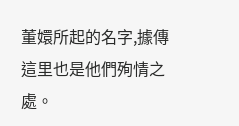董嬛所起的名字,據傳這里也是他們殉情之處。